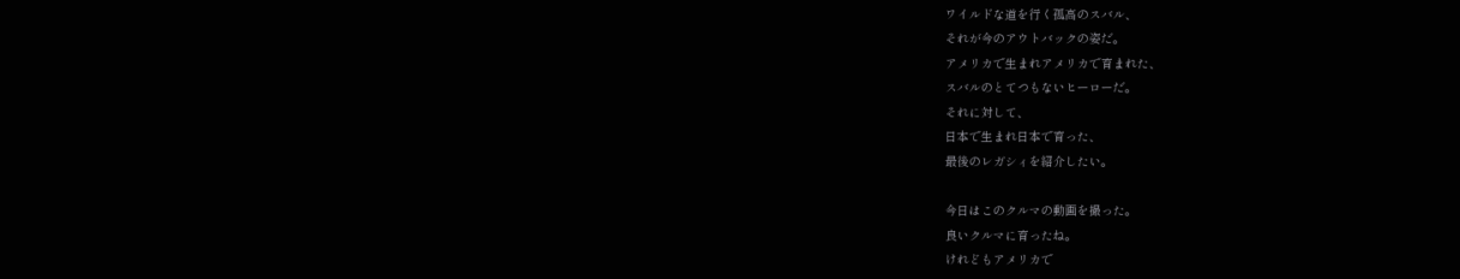ワイルドな道を行く孤高のスバル、
それが今のアウトバックの姿だ。
アメリカで生まれアメリカで育まれた、
スバルのとてつもないヒーローだ。
それに対して、
日本で生まれ日本で育った、
最後のレガシィを紹介したい。

今日はこのクルマの動画を撮った。
良いクルマに育ったね。
けれどもアメリカで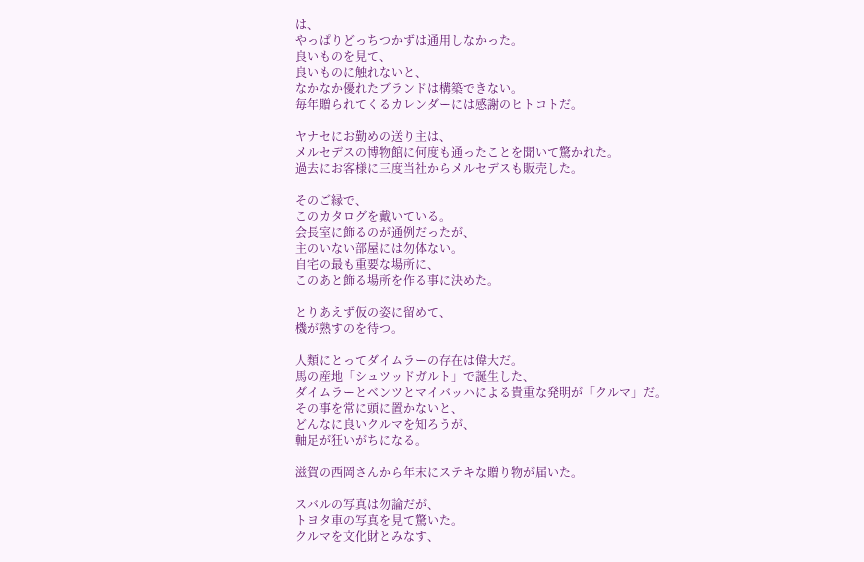は、
やっぱりどっちつかずは通用しなかった。
良いものを見て、
良いものに触れないと、
なかなか優れたブランドは構築できない。
毎年贈られてくるカレンダーには感謝のヒトコトだ。

ヤナセにお勤めの送り主は、
メルセデスの博物館に何度も通ったことを聞いて驚かれた。
過去にお客様に三度当社からメルセデスも販売した。

そのご縁で、
このカタログを戴いている。
会長室に飾るのが通例だったが、
主のいない部屋には勿体ない。
自宅の最も重要な場所に、
このあと飾る場所を作る事に決めた。

とりあえず仮の姿に留めて、
機が熟すのを待つ。

人類にとってダイムラーの存在は偉大だ。
馬の産地「シュツッドガルト」で誕生した、
ダイムラーとベンツとマイバッハによる貴重な発明が「クルマ」だ。
その事を常に頭に置かないと、
どんなに良いクルマを知ろうが、
軸足が狂いがちになる。

滋賀の西岡さんから年末にステキな贈り物が届いた。

スバルの写真は勿論だが、
トヨタ車の写真を見て驚いた。
クルマを文化財とみなす、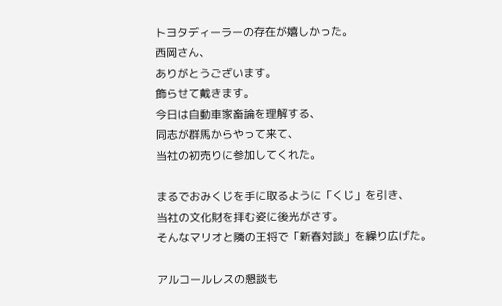トヨタディーラーの存在が嬉しかった。
西岡さん、
ありがとうございます。
飾らせて戴きます。
今日は自動車家畜論を理解する、
同志が群馬からやって来て、
当社の初売りに参加してくれた。

まるでおみくじを手に取るように「くじ」を引き、
当社の文化財を拝む姿に後光がさす。
そんなマリオと隣の王将で「新春対談」を繰り広げた。

アルコールレスの懇談も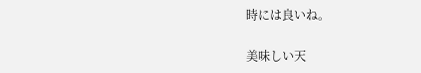時には良いね。

美味しい天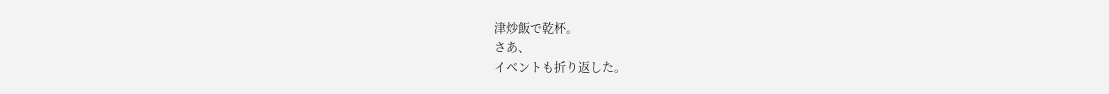津炒飯で乾杯。
さあ、
イベントも折り返した。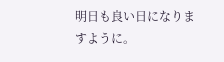明日も良い日になりますように。